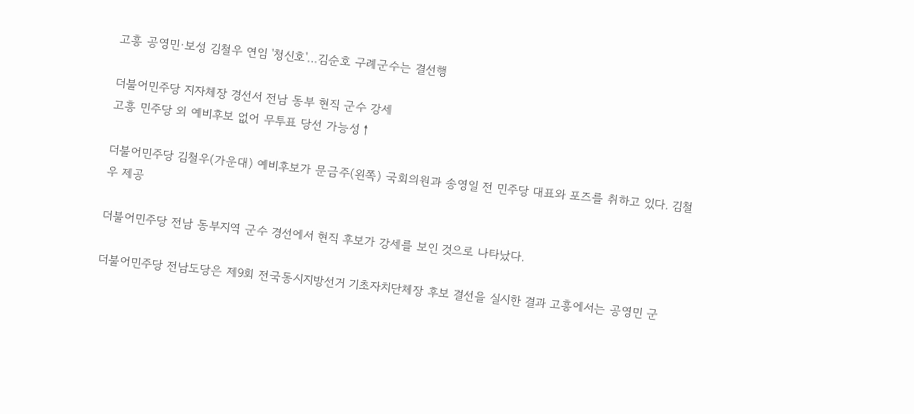고흥 공영민·보성 김철우 연임 '청신호'…김순호 구례군수는 결선행

더불어민주당 지자체장 경선서 전남 동부 현직 군수 강세
고흥 민주당 외 예비후보 없어 무투표 당선 가능성↑

더불어민주당 김철우(가운대) 예비후보가 문금주(왼쪽) 국회의원과 송영일 전 민주당 대표와 포즈를 취하고 있다. 김철우 제공

더불어민주당 전남 동부지역 군수 경선에서 현직 후보가 강세를 보인 것으로 나타났다.

더불어민주당 전남도당은 제9회 전국동시지방선거 기초자치단체장 후보 결선을 실시한 결과 고흥에서는 공영민 군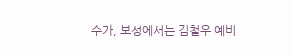수가, 보성에서는 김철우 예비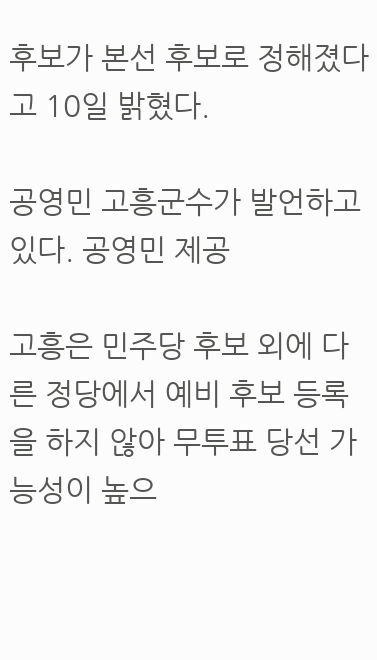후보가 본선 후보로 정해졌다고 10일 밝혔다.

공영민 고흥군수가 발언하고 있다. 공영민 제공

고흥은 민주당 후보 외에 다른 정당에서 예비 후보 등록을 하지 않아 무투표 당선 가능성이 높으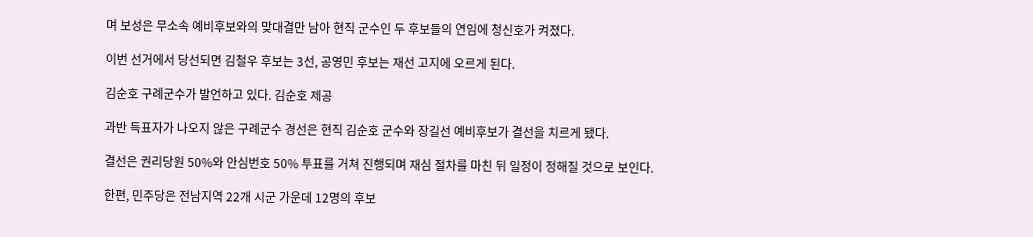며 보성은 무소속 예비후보와의 맞대결만 남아 현직 군수인 두 후보들의 연임에 청신호가 켜졌다.

이번 선거에서 당선되면 김철우 후보는 3선, 공영민 후보는 재선 고지에 오르게 된다.

김순호 구례군수가 발언하고 있다. 김순호 제공

과반 득표자가 나오지 않은 구례군수 경선은 현직 김순호 군수와 장길선 예비후보가 결선을 치르게 됐다.

결선은 권리당원 50%와 안심번호 50% 투표를 거쳐 진행되며 재심 절차를 마친 뒤 일정이 정해질 것으로 보인다.

한편, 민주당은 전남지역 22개 시군 가운데 12명의 후보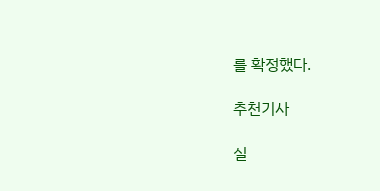를 확정했다.

추천기사

실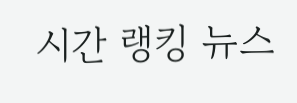시간 랭킹 뉴스